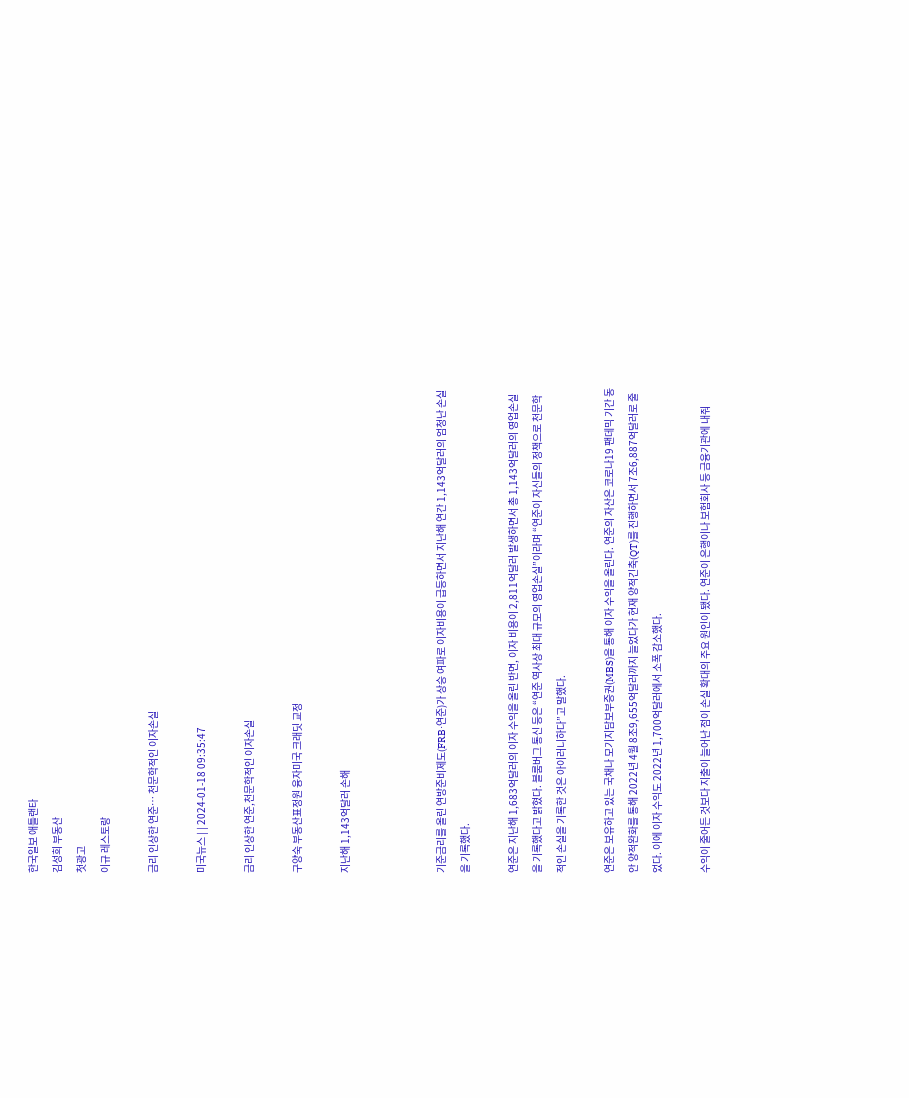한국일보 애틀랜타
김성희 부동산
첫광고
이규 레스토랑

금리 인상한 연준… 천문학적인 이자손실

미국뉴스 | | 2024-01-18 09:35:47

금리 인상한 연준,천문학적인 이자손실

구양숙 부동산표정원 융자미국 크래딧 교정

지난해 1,143억달러 손해



기준금리를 올린 연방준비제도(FRB·연준)가 상승 여파로 이자비용이 급등하면서 지난해 연간 1,143억달러의 엄청난 손실을 기록했다.

연준은 지난해 1,683억달러의 이자 수익을 올린 반면, 이자 비용이 2,811억달러 발생하면서 총 1,143억달러의 영업손실을 기록했다고 밝혔다. 블룸버그 통신 등은 “연준 역사상 최대 규모의 영업손실”이라며 “연준이 자신들의 정책으로 천문학적인 손실을 기록한 것은 아이러니하다”고 말했다.

연준은 보유하고 있는 국채나 모기지담보부증권(MBS)을 통해 이자 수익을 올린다. 연준의 자산은 코로나19 팬데믹 기간 동안 양적완화를 통해 2022년 4월 8조9,655억달러까지 늘었다가 현재 양적긴축(QT)를 진행하면서 7조6,887억달러로 줄었다. 이에 이자 수익도 2022년 1,700억달러에서 소폭 감소했다.

수익이 줄어든 것보다 지출이 늘어난 점이 손실 확대의 주요 원인이 됐다. 연준이 은행이나 보험회사 등 금융기관에 내줘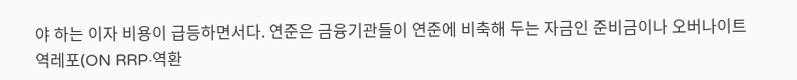야 하는 이자 비용이 급등하면서다. 연준은 금융기관들이 연준에 비축해 두는 자금인 준비금이나 오버나이트 역레포(ON RRP·역환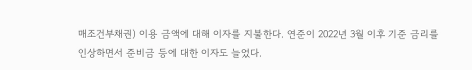매조건부채권) 이용 금액에 대해 이자를 지불한다. 연준이 2022년 3월 이후 기준 금리를 인상하면서 준비금 등에 대한 이자도 늘었다.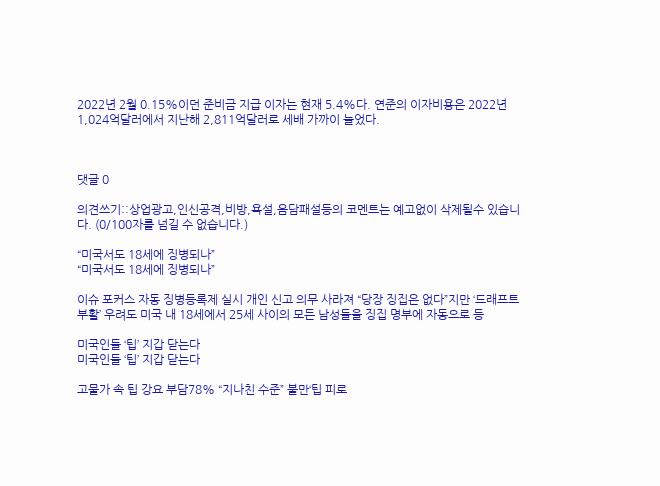2022년 2월 0.15%이던 준비금 지급 이자는 현재 5.4%다. 연준의 이자비용은 2022년 1,024억달러에서 지난해 2,811억달러로 세배 가까이 늘었다.



댓글 0

의견쓰기::상업광고,인신공격,비방,욕설,음담패설등의 코멘트는 예고없이 삭제될수 있습니다. (0/100자를 넘길 수 없습니다.)

“미국서도 18세에 징병되나”
“미국서도 18세에 징병되나”

이슈 포커스 자동 징병등록제 실시 개인 신고 의무 사라져 “당장 징집은 없다”지만 ‘드래프트 부활’ 우려도 미국 내 18세에서 25세 사이의 모든 남성들을 징집 명부에 자동으로 등

미국인들 ‘팁’ 지갑 닫는다
미국인들 ‘팁’ 지갑 닫는다

고물가 속 팁 강요 부담78% “지나친 수준” 불만‘팁 피로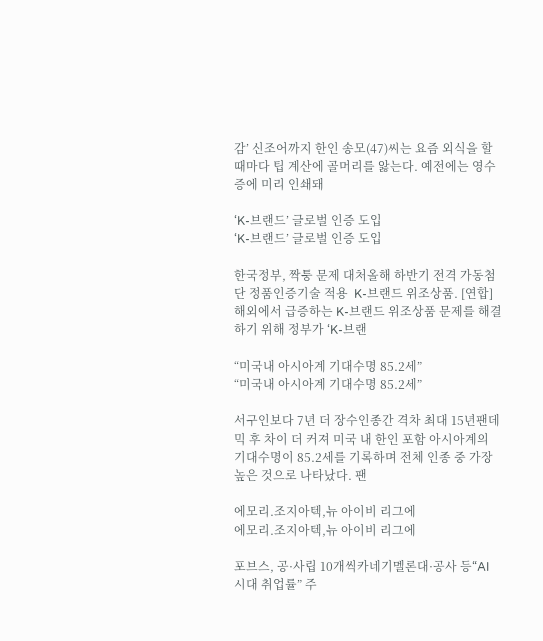감’ 신조어까지 한인 송모(47)씨는 요즘 외식을 할 때마다 팁 계산에 골머리를 앓는다. 예전에는 영수증에 미리 인쇄돼

‘K-브랜드’ 글로벌 인증 도입
‘K-브랜드’ 글로벌 인증 도입

한국정부, 짝퉁 문제 대처올해 하반기 전격 가동첨단 정품인증기술 적용  K-브랜드 위조상품. [연합]  해외에서 급증하는 K-브랜드 위조상품 문제를 해결하기 위해 정부가 ‘K-브랜

“미국내 아시아계 기대수명 85.2세”
“미국내 아시아계 기대수명 85.2세”

서구인보다 7년 더 장수인종간 격차 최대 15년팬데믹 후 차이 더 커져 미국 내 한인 포함 아시아계의 기대수명이 85.2세를 기록하며 전체 인종 중 가장 높은 것으로 나타났다. 팬

에모리.조지아텍,뉴 아이비 리그에
에모리.조지아텍,뉴 아이비 리그에

포브스, 공·사립 10개씩카네기멜론대·공사 등“AI 시대 취업률” 주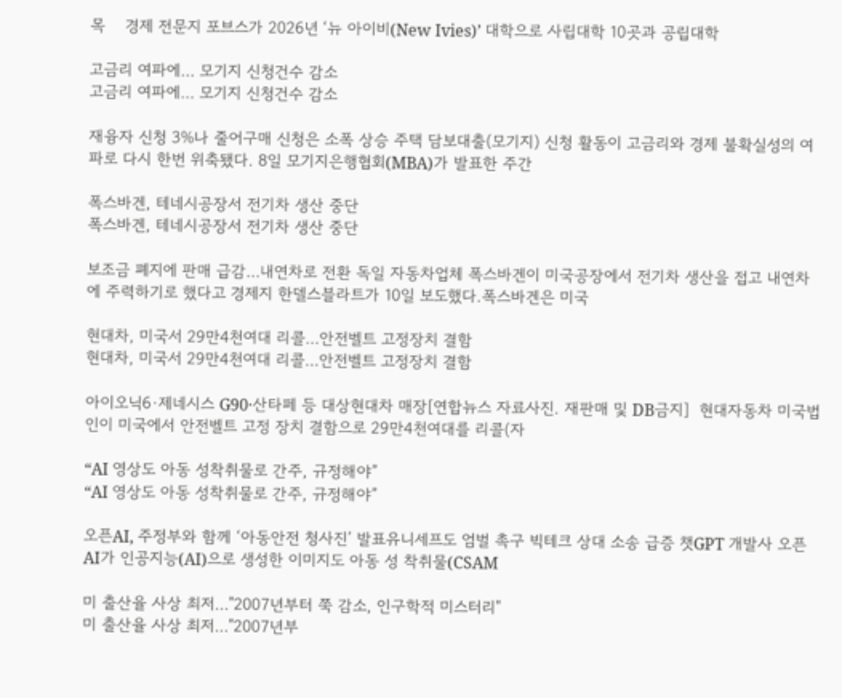목    경제 전문지 포브스가 2026년 ‘뉴 아이비(New Ivies)’ 대학으로 사립대학 10곳과 공립대학

고금리 여파에… 모기지 신청건수 감소
고금리 여파에… 모기지 신청건수 감소

재융자 신청 3%나 줄어구매 신청은 소폭 상승 주택 담보대출(모기지) 신청 활동이 고금리와 경제 불확실성의 여파로 다시 한번 위축됐다. 8일 모기지은행협회(MBA)가 발표한 주간

폭스바겐, 테네시공장서 전기차 생산 중단
폭스바겐, 테네시공장서 전기차 생산 중단

보조금 폐지에 판매 급감…내연차로 전환 독일 자동차업체 폭스바겐이 미국공장에서 전기차 생산을 접고 내연차에 주력하기로 했다고 경제지 한델스블라트가 10일 보도했다.폭스바겐은 미국

현대차, 미국서 29만4천여대 리콜…안전벨트 고정장치 결함
현대차, 미국서 29만4천여대 리콜…안전벨트 고정장치 결함

아이오닉6·제네시스 G90·산타페 등 대상현대차 매장[연합뉴스 자료사진. 재판매 및 DB금지]  현대자동차 미국법인이 미국에서 안전벨트 고정 장치 결함으로 29만4천여대를 리콜(자

“AI 영상도 아동 성착취물로 간주, 규정해야”
“AI 영상도 아동 성착취물로 간주, 규정해야”

오픈AI, 주정부와 함께 ‘아동안전 청사진’ 발표유니세프도 엄벌 촉구 빅테크 상대 소송 급증 챗GPT 개발사 오픈AI가 인공지능(AI)으로 생성한 이미지도 아동 성 착취물(CSAM

미 출산율 사상 최저…"2007년부터 쭉 감소, 인구학적 미스터리"
미 출산율 사상 최저…"2007년부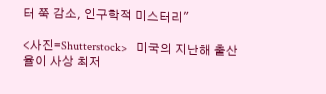터 쭉 감소, 인구학적 미스터리"

<사진=Shutterstock>   미국의 지난해 출산율이 사상 최저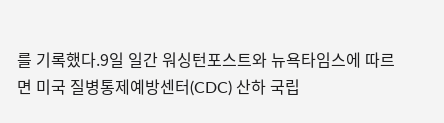를 기록했다.9일 일간 워싱턴포스트와 뉴욕타임스에 따르면 미국 질병통제예방센터(CDC) 산하 국립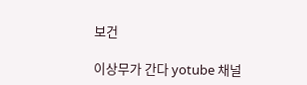보건

이상무가 간다 yotube 채널